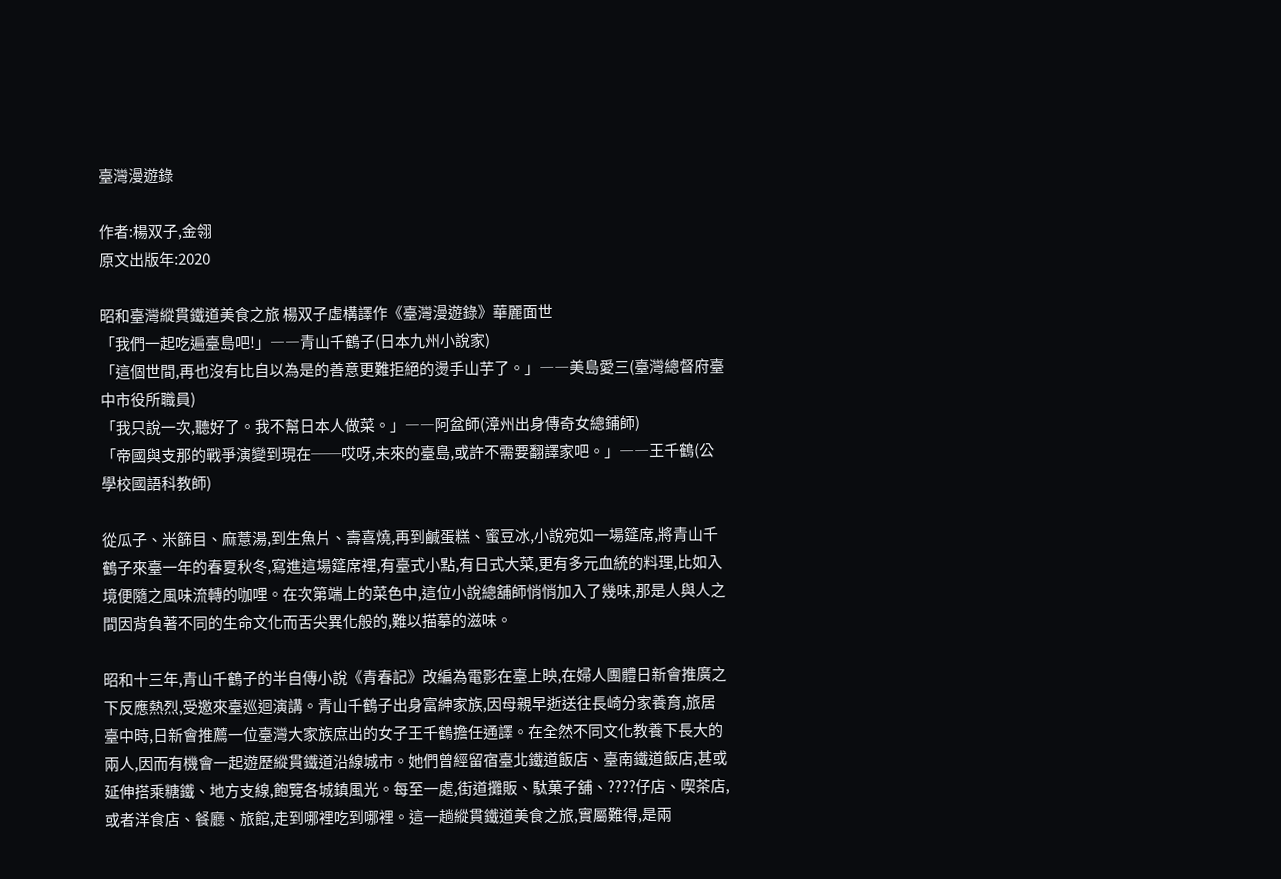臺灣漫遊錄

作者:楊双子,金翎
原文出版年:2020

昭和臺灣縱貫鐵道美食之旅 楊双子虛構譯作《臺灣漫遊錄》華麗面世
「我們一起吃遍臺島吧!」――青山千鶴子(日本九州小說家)
「這個世間,再也沒有比自以為是的善意更難拒絕的燙手山芋了。」――美島愛三(臺灣總督府臺中市役所職員)
「我只說一次,聽好了。我不幫日本人做菜。」――阿盆師(漳州出身傳奇女總鋪師)
「帝國與支那的戰爭演變到現在──哎呀,未來的臺島,或許不需要翻譯家吧。」――王千鶴(公學校國語科教師)

從瓜子、米篩目、麻薏湯,到生魚片、壽喜燒,再到鹹蛋糕、蜜豆冰,小說宛如一場筵席,將青山千鶴子來臺一年的春夏秋冬,寫進這場筵席裡,有臺式小點,有日式大菜,更有多元血統的料理,比如入境便隨之風味流轉的咖哩。在次第端上的菜色中,這位小說總舖師悄悄加入了幾味,那是人與人之間因背負著不同的生命文化而舌尖異化般的,難以描摹的滋味。

昭和十三年,青山千鶴子的半自傳小說《青春記》改編為電影在臺上映,在婦人團體日新會推廣之下反應熱烈,受邀來臺巡迴演講。青山千鶴子出身富紳家族,因母親早逝送往長崎分家養育,旅居臺中時,日新會推薦一位臺灣大家族庶出的女子王千鶴擔任通譯。在全然不同文化教養下長大的兩人,因而有機會一起遊歷縱貫鐵道沿線城市。她們曾經留宿臺北鐵道飯店、臺南鐵道飯店,甚或延伸搭乘糖鐵、地方支線,飽覽各城鎮風光。每至一處,街道攤販、駄菓子舖、????仔店、喫茶店,或者洋食店、餐廳、旅館,走到哪裡吃到哪裡。這一趟縱貫鐵道美食之旅,實屬難得,是兩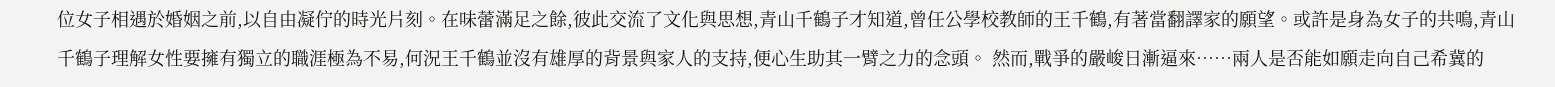位女子相遇於婚姻之前,以自由凝佇的時光片刻。在味蕾滿足之餘,彼此交流了文化與思想,青山千鶴子才知道,曾任公學校教師的王千鶴,有著當翻譯家的願望。或許是身為女子的共鳴,青山千鶴子理解女性要擁有獨立的職涯極為不易,何況王千鶴並沒有雄厚的背景與家人的支持,便心生助其一臂之力的念頭。 然而,戰爭的嚴峻日漸逼來……兩人是否能如願走向自己希冀的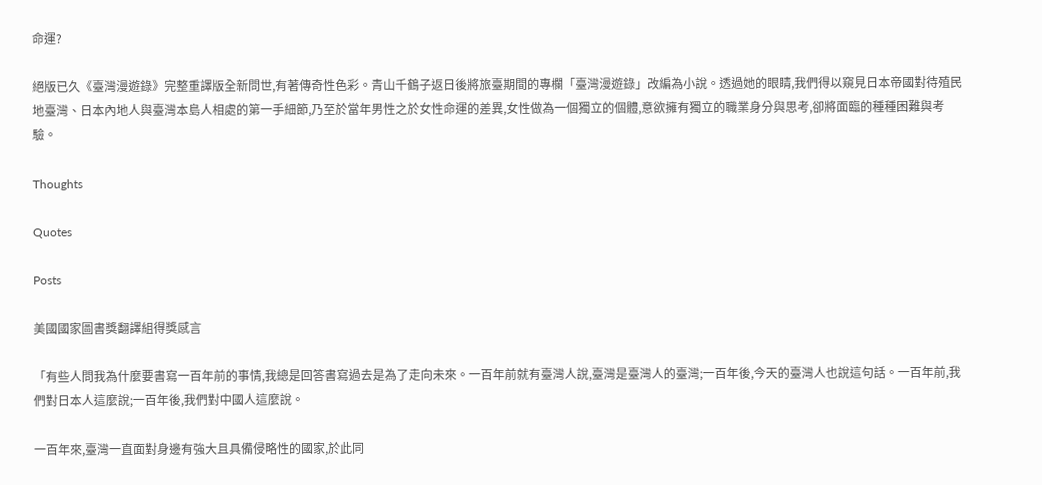命運?

絕版已久《臺灣漫遊錄》完整重譯版全新問世,有著傳奇性色彩。青山千鶴子返日後將旅臺期間的專欄「臺灣漫遊錄」改編為小說。透過她的眼睛,我們得以窺見日本帝國對待殖民地臺灣、日本內地人與臺灣本島人相處的第一手細節,乃至於當年男性之於女性命運的差異,女性做為一個獨立的個體,意欲擁有獨立的職業身分與思考,卻將面臨的種種困難與考驗。

Thoughts

Quotes

Posts

美國國家圖書獎翻譯組得獎感言

「有些人問我為什麼要書寫一百年前的事情,我總是回答書寫過去是為了走向未來。一百年前就有臺灣人說,臺灣是臺灣人的臺灣;一百年後,今天的臺灣人也說這句話。一百年前,我們對日本人這麼說;一百年後,我們對中國人這麼說。

一百年來,臺灣一直面對身邊有強大且具備侵略性的國家,於此同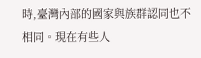時,臺灣內部的國家與族群認同也不相同。現在有些人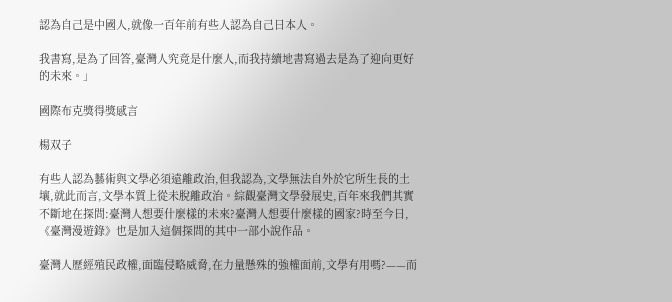認為自己是中國人,就像一百年前有些人認為自己日本人。

我書寫,是為了回答,臺灣人究竟是什麼人,而我持續地書寫過去是為了迎向更好的未來。」

國際布克獎得獎感言

楊双子

有些人認為藝術與文學必須遠離政治,但我認為,文學無法自外於它所生長的土壤,就此而言,文學本質上從未脫離政治。綜觀臺灣文學發展史,百年來我們其實不斷地在探問:臺灣人想要什麼樣的未來?臺灣人想要什麼樣的國家?時至今日,《臺灣漫遊錄》也是加入這個探問的其中一部小說作品。

臺灣人歷經殖民政權,面臨侵略威脅,在力量懸殊的強權面前,文學有用嗎?——而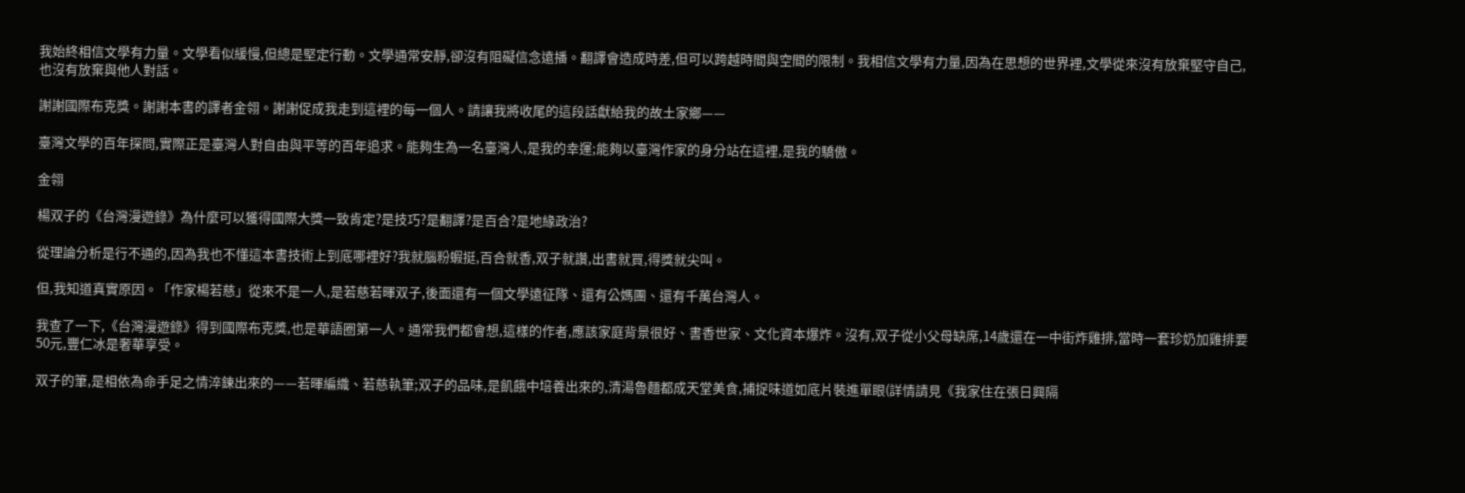我始終相信文學有力量。文學看似緩慢,但總是堅定行動。文學通常安靜,卻沒有阻礙信念遠播。翻譯會造成時差,但可以跨越時間與空間的限制。我相信文學有力量,因為在思想的世界裡,文學從來沒有放棄堅守自己,也沒有放棄與他人對話。

謝謝國際布克獎。謝謝本書的譯者金翎。謝謝促成我走到這裡的每一個人。請讓我將收尾的這段話獻給我的故土家鄉——

臺灣文學的百年探問,實際正是臺灣人對自由與平等的百年追求。能夠生為一名臺灣人,是我的幸運;能夠以臺灣作家的身分站在這裡,是我的驕傲。

金翎

楊双子的《台灣漫遊錄》為什麼可以獲得國際大獎一致肯定?是技巧?是翻譯?是百合?是地緣政治?

從理論分析是行不通的,因為我也不懂這本書技術上到底哪裡好?我就腦粉蝦挺,百合就香,双子就讚,出書就買,得獎就尖叫。

但,我知道真實原因。「作家楊若慈」從來不是一人,是若慈若暉双子,後面還有一個文學遠征隊、還有公媽團、還有千萬台灣人。

我查了一下,《台灣漫遊錄》得到國際布克獎,也是華語圈第一人。通常我們都會想,這樣的作者,應該家庭背景很好、書香世家、文化資本爆炸。沒有,双子從小父母缺席,14歲還在一中街炸雞排,當時一套珍奶加雞排要50元,豐仁冰是奢華享受。

双子的筆,是相依為命手足之情淬鍊出來的——若暉編織、若慈執筆;双子的品味,是飢餓中培養出來的,清湯魯麵都成天堂美食,捕捉味道如底片裝進單眼(詳情請見《我家住在張日興隔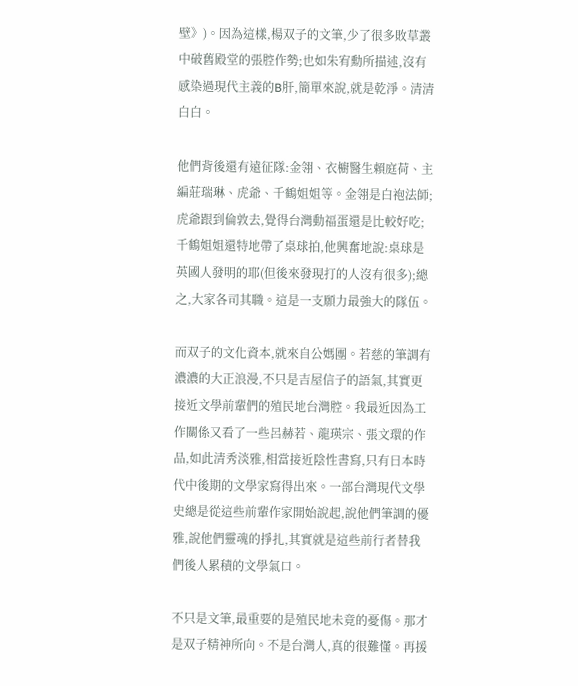壁》)。因為這樣,楊双子的文筆,少了很多敗草叢中破舊殿堂的張腔作勢;也如朱宥勳所描述,沒有感染過現代主義的B肝,簡單來說,就是乾淨。清清白白。

他們背後還有遠征隊:金翎、衣櫥醫生賴庭荷、主編莊瑞琳、虎爺、千鶴姐姐等。金翎是白袍法師;虎爺跟到倫敦去,覺得台灣動福蛋還是比較好吃;千鶴姐姐還特地帶了桌球拍,他興奮地說:桌球是英國人發明的耶(但後來發現打的人沒有很多);總之,大家各司其職。這是一支願力最強大的隊伍。

而双子的文化資本,就來自公媽團。若慈的筆調有濃濃的大正浪漫,不只是吉屋信子的語氣,其實更接近文學前輩們的殖民地台灣腔。我最近因為工作關係又看了一些呂赫若、龍瑛宗、張文環的作品,如此清秀淡雅,相當接近陰性書寫,只有日本時代中後期的文學家寫得出來。一部台灣現代文學史總是從這些前輩作家開始說起,說他們筆調的優雅,說他們靈魂的掙扎,其實就是這些前行者替我們後人累積的文學氣口。

不只是文筆,最重要的是殖民地未竟的憂傷。那才是双子精神所向。不是台灣人,真的很難懂。再援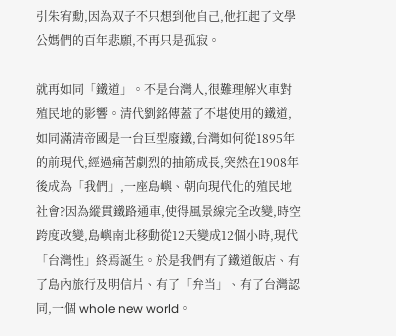引朱宥勳,因為双子不只想到他自己,他扛起了文學公媽們的百年悲願,不再只是孤寂。

就再如同「鐵道」。不是台灣人,很難理解火車對殖民地的影響。清代劉銘傳蓋了不堪使用的鐵道,如同滿清帝國是一台巨型廢鐵,台灣如何從1895年的前現代,經過痛苦劇烈的抽筋成長,突然在1908年後成為「我們」,一座島嶼、朝向現代化的殖民地社會?因為縱貫鐵路通車,使得風景線完全改變,時空跨度改變,島嶼南北移動從12天變成12個小時,現代「台灣性」終焉誕生。於是我們有了鐵道飯店、有了島內旅行及明信片、有了「弁当」、有了台灣認同,一個 whole new world。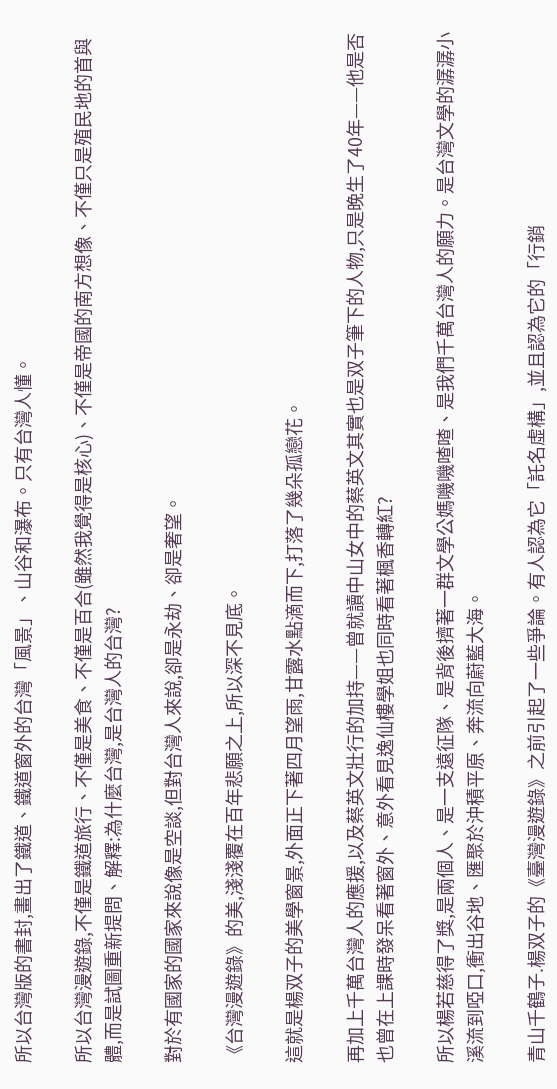所以台灣版的書封,畫出了鐵道、鐵道窗外的台灣「風景」、山谷和瀑布。只有台灣人懂。

所以台灣漫遊錄,不僅是鐵道旅行、不僅是美食、不僅是百合(雖然我覺得是核心)、不僅是帝國的南方想像、不僅只是殖民地的首與體,而是試圖重新提問、解釋:為什麼台灣,是台灣人的台灣?

對於有國家的國家來說像是空談,但對台灣人來說,卻是永劫、卻是奢望。

《台灣漫遊錄》的美,淺淺覆在百年悲願之上,所以深不見底。

這就是楊双子的美學窗景,外面正下著四月望雨,甘露水點滴而下,打落了幾朵孤戀花。

再加上千萬台灣人的應援,以及蔡英文壯行的加持——曾就讀中山女中的蔡英文其實也是双子筆下的人物,只是晚生了40年——他是否也曾在上課時發呆看著窗外、意外看見逸仙樓學姐也同時看著楓香轉紅?

所以楊若慈得了獎,是兩個人、是一支遠征隊、是背後擠著一群文學公媽嘰嘰喳喳、是我們千萬台灣人的願力。是台灣文學的潺潺小溪流到啞口,衝出谷地、匯聚於沖積平原、奔流向蔚藍大海。

青山千鶴子.楊双子的《臺灣漫遊錄》之前引起了一些爭論。有人認為它「託名虛構」,並且認為它的「行銷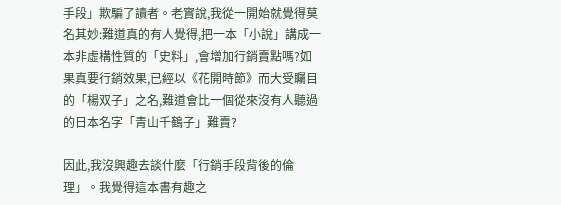手段」欺騙了讀者。老實說,我從一開始就覺得莫名其妙:難道真的有人覺得,把一本「小說」講成一本非虛構性質的「史料」,會增加行銷賣點嗎?如果真要行銷效果,已經以《花開時節》而大受矚目的「楊双子」之名,難道會比一個從來沒有人聽過的日本名字「青山千鶴子」難賣?

因此,我沒興趣去談什麼「行銷手段背後的倫理」。我覺得這本書有趣之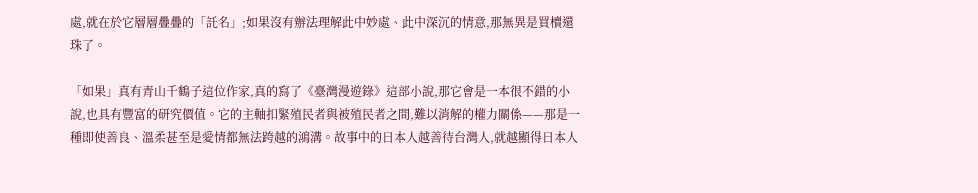處,就在於它層層疊疊的「託名」;如果沒有辦法理解此中妙處、此中深沉的情意,那無異是買櫝還珠了。

「如果」真有青山千鶴子這位作家,真的寫了《臺灣漫遊錄》這部小說,那它會是一本很不錯的小說,也具有豐富的研究價值。它的主軸扣緊殖民者與被殖民者之間,難以消解的權力關係——那是一種即使善良、溫柔甚至是愛情都無法跨越的鴻溝。故事中的日本人越善待台灣人,就越顯得日本人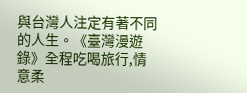與台灣人注定有著不同的人生。《臺灣漫遊錄》全程吃喝旅行,情意柔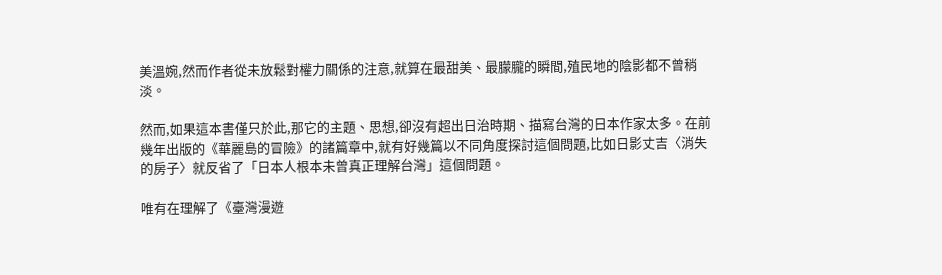美溫婉,然而作者從未放鬆對權力關係的注意,就算在最甜美、最朦朧的瞬間,殖民地的陰影都不曾稍淡。

然而,如果這本書僅只於此,那它的主題、思想,卻沒有超出日治時期、描寫台灣的日本作家太多。在前幾年出版的《華麗島的冒險》的諸篇章中,就有好幾篇以不同角度探討這個問題,比如日影丈吉〈消失的房子〉就反省了「日本人根本未曾真正理解台灣」這個問題。

唯有在理解了《臺灣漫遊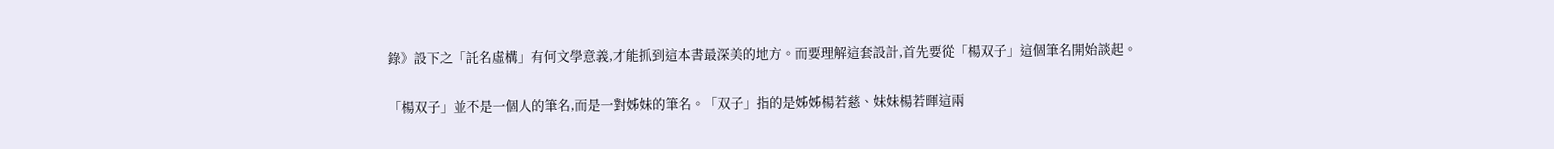錄》設下之「託名虛構」有何文學意義,才能抓到這本書最深美的地方。而要理解這套設計,首先要從「楊双子」這個筆名開始談起。

「楊双子」並不是一個人的筆名,而是一對姊妹的筆名。「双子」指的是姊姊楊若慈、妹妹楊若暉這兩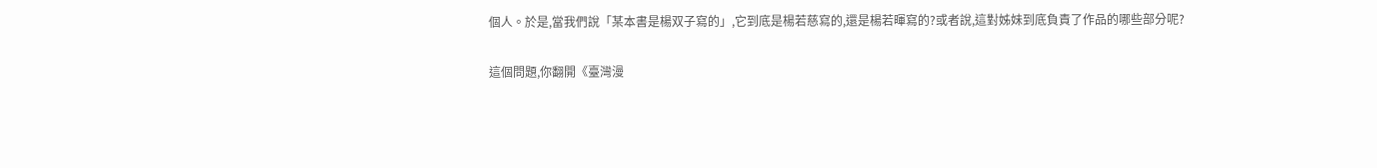個人。於是,當我們說「某本書是楊双子寫的」,它到底是楊若慈寫的,還是楊若暉寫的?或者說,這對姊妹到底負責了作品的哪些部分呢?

這個問題,你翻開《臺灣漫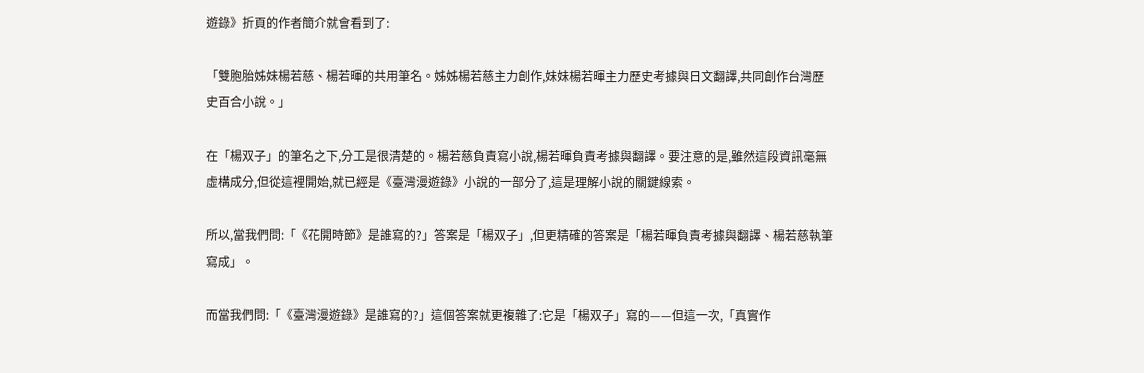遊錄》折頁的作者簡介就會看到了:

「雙胞胎姊妹楊若慈、楊若暉的共用筆名。姊姊楊若慈主力創作,妹妹楊若暉主力歷史考據與日文翻譯,共同創作台灣歷史百合小說。」

在「楊双子」的筆名之下,分工是很清楚的。楊若慈負責寫小說,楊若暉負責考據與翻譯。要注意的是,雖然這段資訊毫無虛構成分,但從這裡開始,就已經是《臺灣漫遊錄》小說的一部分了,這是理解小說的關鍵線索。

所以,當我們問:「《花開時節》是誰寫的?」答案是「楊双子」,但更精確的答案是「楊若暉負責考據與翻譯、楊若慈執筆寫成」。

而當我們問:「《臺灣漫遊錄》是誰寫的?」這個答案就更複雜了:它是「楊双子」寫的——但這一次,「真實作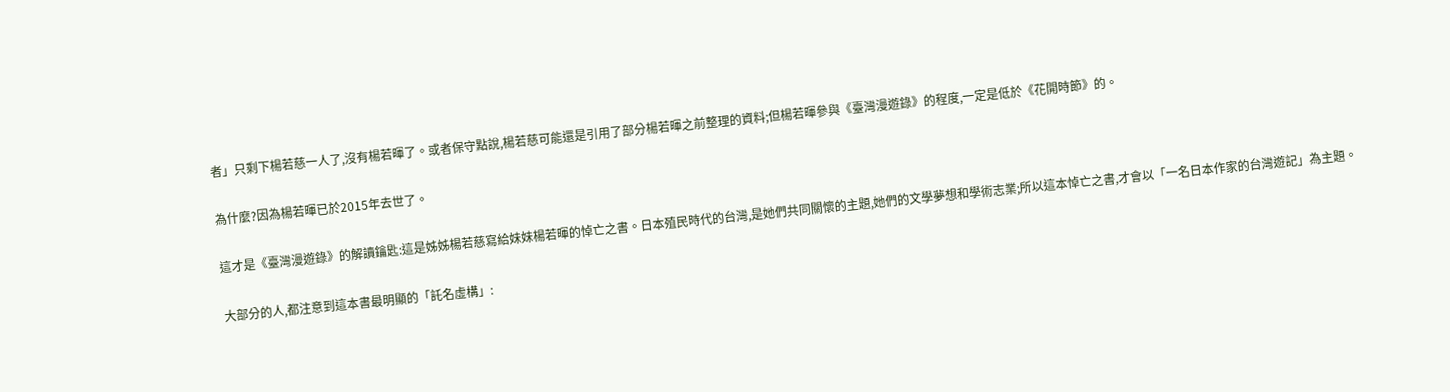者」只剩下楊若慈一人了,沒有楊若暉了。或者保守點說,楊若慈可能還是引用了部分楊若暉之前整理的資料;但楊若暉參與《臺灣漫遊錄》的程度,一定是低於《花開時節》的。

為什麼?因為楊若暉已於2015年去世了。

這才是《臺灣漫遊錄》的解讀鑰匙:這是姊姊楊若慈寫給妹妹楊若暉的悼亡之書。日本殖民時代的台灣,是她們共同關懷的主題,她們的文學夢想和學術志業;所以這本悼亡之書,才會以「一名日本作家的台灣遊記」為主題。

大部分的人,都注意到這本書最明顯的「託名虛構」: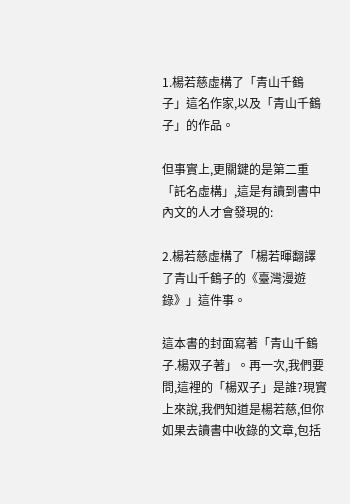1.楊若慈虛構了「青山千鶴子」這名作家,以及「青山千鶴子」的作品。

但事實上,更關鍵的是第二重「託名虛構」,這是有讀到書中內文的人才會發現的:

2.楊若慈虛構了「楊若暉翻譯了青山千鶴子的《臺灣漫遊錄》」這件事。

這本書的封面寫著「青山千鶴子.楊双子著」。再一次,我們要問,這裡的「楊双子」是誰?現實上來說,我們知道是楊若慈,但你如果去讀書中收錄的文章,包括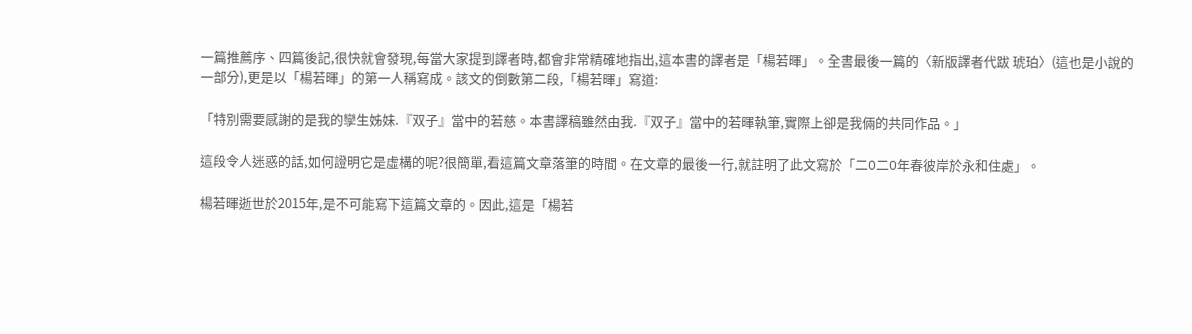一篇推薦序、四篇後記,很快就會發現,每當大家提到譯者時,都會非常精確地指出,這本書的譯者是「楊若暉」。全書最後一篇的〈新版譯者代跋 琥珀〉(這也是小說的一部分),更是以「楊若暉」的第一人稱寫成。該文的倒數第二段,「楊若暉」寫道:

「特別需要感謝的是我的孿生姊妹.『双子』當中的若慈。本書譯稿雖然由我.『双子』當中的若暉執筆,實際上卻是我倆的共同作品。」

這段令人迷惑的話,如何證明它是虛構的呢?很簡單,看這篇文章落筆的時間。在文章的最後一行,就註明了此文寫於「二O二O年春彼岸於永和住處」。

楊若暉逝世於2015年,是不可能寫下這篇文章的。因此,這是「楊若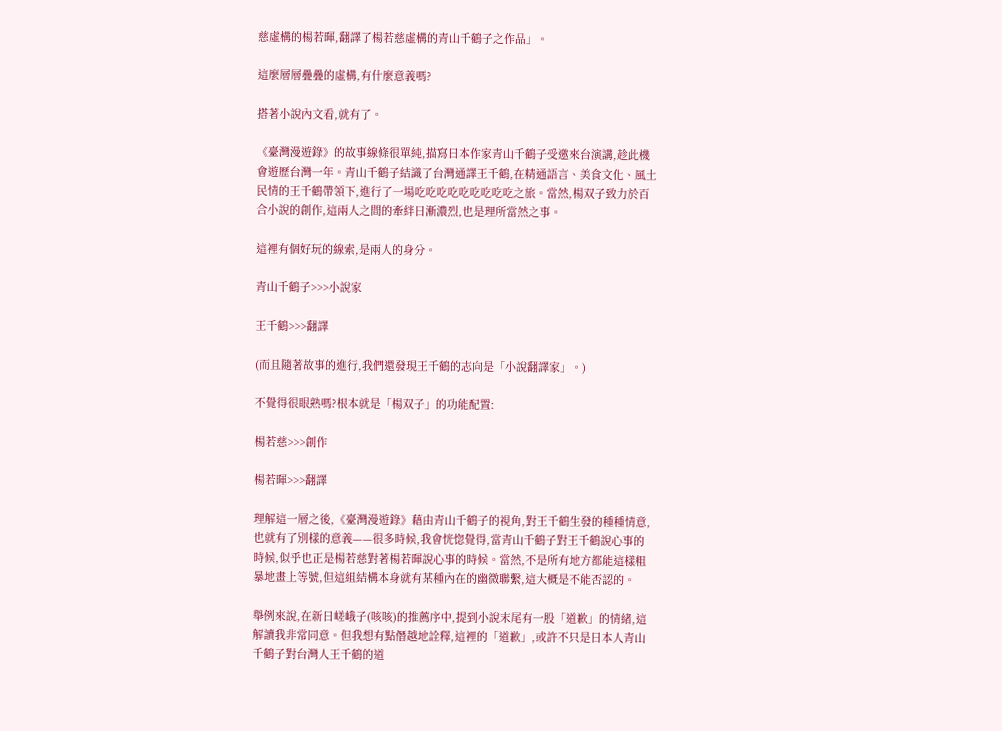慈虛構的楊若暉,翻譯了楊若慈虛構的青山千鶴子之作品」。

這麼層層疊疊的虛構,有什麼意義嗎?

搭著小說內文看,就有了。

《臺灣漫遊錄》的故事線條很單純,描寫日本作家青山千鶴子受邀來台演講,趁此機會遊歷台灣一年。青山千鶴子結識了台灣通譯王千鶴,在精通語言、美食文化、風土民情的王千鶴帶領下,進行了一場吃吃吃吃吃吃吃吃吃之旅。當然,楊双子致力於百合小說的創作,這兩人之間的牽絆日漸濃烈,也是理所當然之事。

這裡有個好玩的線索,是兩人的身分。

青山千鶴子>>>小說家

王千鶴>>>翻譯

(而且隨著故事的進行,我們還發現王千鶴的志向是「小說翻譯家」。)

不覺得很眼熟嗎?根本就是「楊双子」的功能配置:

楊若慈>>>創作

楊若暉>>>翻譯

理解這一層之後,《臺灣漫遊錄》藉由青山千鶴子的視角,對王千鶴生發的種種情意,也就有了別樣的意義——很多時候,我會恍惚覺得,當青山千鶴子對王千鶴說心事的時候,似乎也正是楊若慈對著楊若暉說心事的時候。當然,不是所有地方都能這樣粗暴地畫上等號,但這組結構本身就有某種內在的幽微聯繫,這大概是不能否認的。

舉例來說,在新日嵯峨子(咳咳)的推薦序中,提到小說末尾有一股「道歉」的情緒,這解讀我非常同意。但我想有點僭越地詮釋,這裡的「道歉」,或許不只是日本人青山千鶴子對台灣人王千鶴的道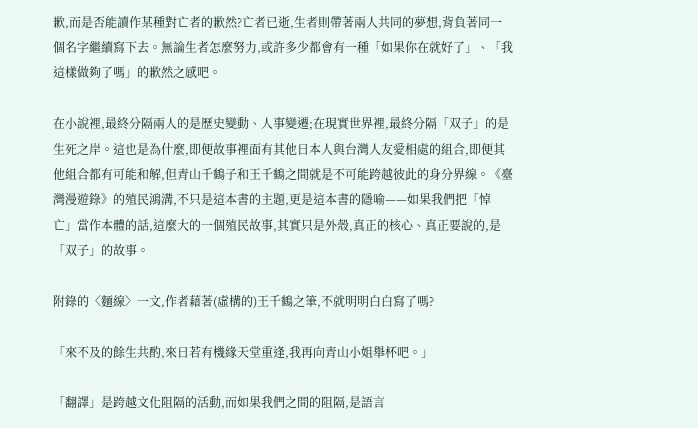歉,而是否能讀作某種對亡者的歉然?亡者已逝,生者則帶著兩人共同的夢想,背負著同一個名字繼續寫下去。無論生者怎麼努力,或許多少都會有一種「如果你在就好了」、「我這樣做夠了嗎」的歉然之感吧。

在小說裡,最終分隔兩人的是歷史變動、人事變遷;在現實世界裡,最終分隔「双子」的是生死之岸。這也是為什麼,即便故事裡面有其他日本人與台灣人友愛相處的組合,即便其他組合都有可能和解,但青山千鶴子和王千鶴之間就是不可能跨越彼此的身分界線。《臺灣漫遊錄》的殖民鴻溝,不只是這本書的主題,更是這本書的隱喻——如果我們把「悼亡」當作本體的話,這麼大的一個殖民故事,其實只是外殼,真正的核心、真正要說的,是「双子」的故事。

附錄的〈麵線〉一文,作者藉著(虛構的)王千鶴之筆,不就明明白白寫了嗎?

「來不及的餘生共酌,來日若有機緣天堂重逢,我再向青山小姐舉杯吧。」

「翻譯」是跨越文化阻隔的活動,而如果我們之間的阻隔,是語言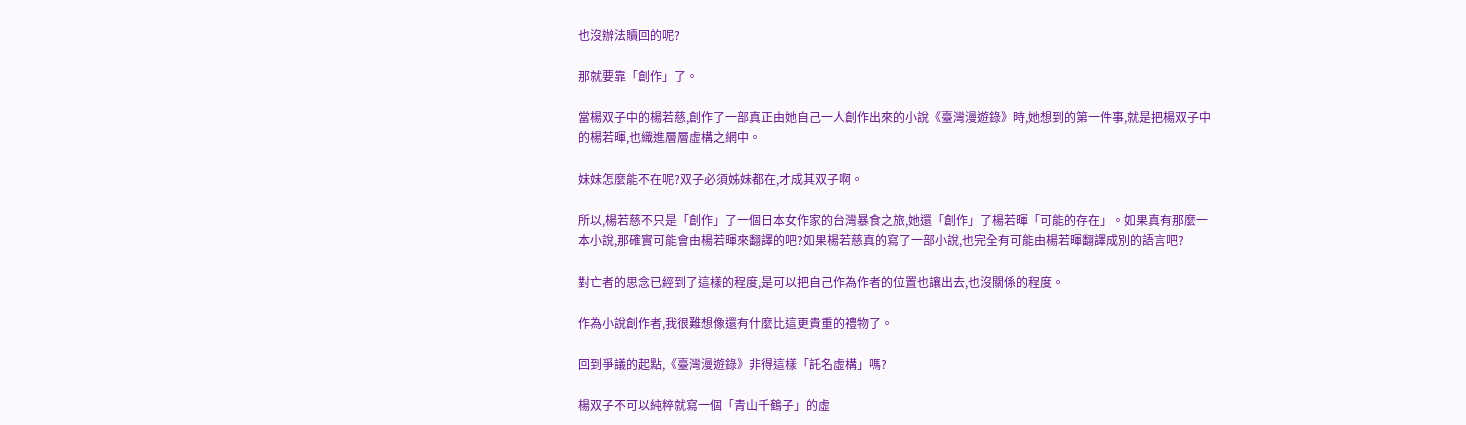也沒辦法贖回的呢?

那就要靠「創作」了。

當楊双子中的楊若慈,創作了一部真正由她自己一人創作出來的小說《臺灣漫遊錄》時,她想到的第一件事,就是把楊双子中的楊若暉,也織進層層虛構之網中。

妹妹怎麼能不在呢?双子必須姊妹都在,才成其双子啊。

所以,楊若慈不只是「創作」了一個日本女作家的台灣暴食之旅,她還「創作」了楊若暉「可能的存在」。如果真有那麼一本小說,那確實可能會由楊若暉來翻譯的吧?如果楊若慈真的寫了一部小說,也完全有可能由楊若暉翻譯成別的語言吧?

對亡者的思念已經到了這樣的程度,是可以把自己作為作者的位置也讓出去,也沒關係的程度。

作為小說創作者,我很難想像還有什麼比這更貴重的禮物了。

回到爭議的起點,《臺灣漫遊錄》非得這樣「託名虛構」嗎?

楊双子不可以純粹就寫一個「青山千鶴子」的虛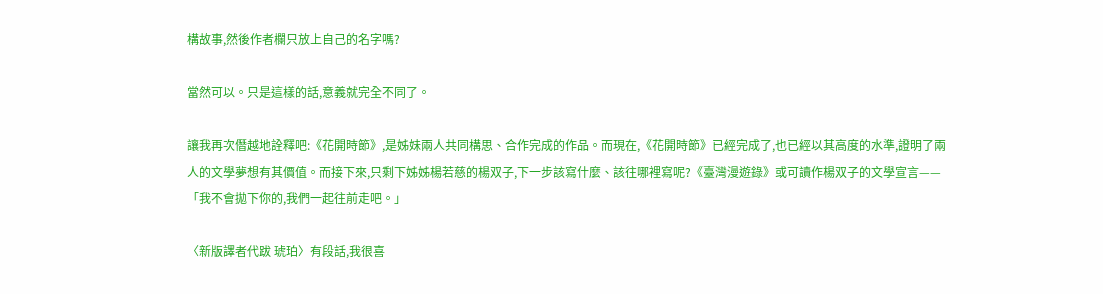構故事,然後作者欄只放上自己的名字嗎?

當然可以。只是這樣的話,意義就完全不同了。

讓我再次僭越地詮釋吧:《花開時節》,是姊妹兩人共同構思、合作完成的作品。而現在,《花開時節》已經完成了,也已經以其高度的水準,證明了兩人的文學夢想有其價值。而接下來,只剩下姊姊楊若慈的楊双子,下一步該寫什麼、該往哪裡寫呢?《臺灣漫遊錄》或可讀作楊双子的文學宣言——「我不會拋下你的,我們一起往前走吧。」

〈新版譯者代跋 琥珀〉有段話,我很喜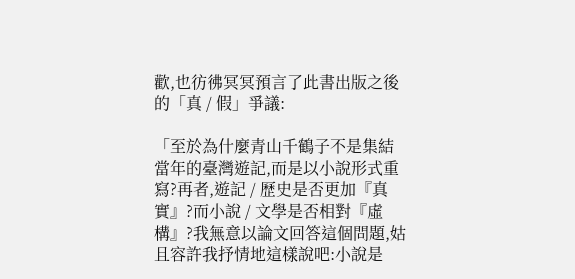歡,也彷彿冥冥預言了此書出版之後的「真 / 假」爭議:

「至於為什麼青山千鶴子不是集結當年的臺灣遊記,而是以小說形式重寫?再者,遊記 / 歷史是否更加『真實』?而小說 / 文學是否相對『虛構』?我無意以論文回答這個問題,姑且容許我抒情地這樣說吧:小說是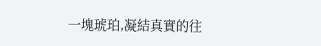一塊琥珀,凝結真實的往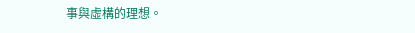事與虛構的理想。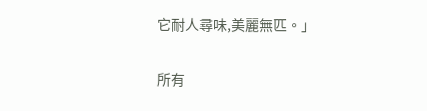它耐人尋味,美麗無匹。」

所有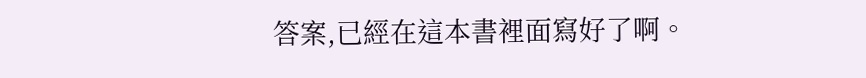答案,已經在這本書裡面寫好了啊。